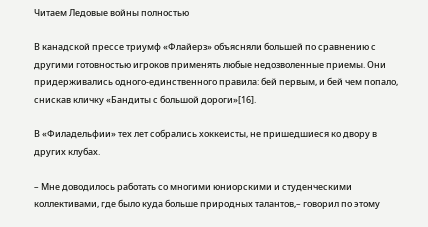Читаем Ледовые войны полностью

В канадской прессе триумф «Флайерз» объясняли большей по сравнению с другими готовностью игроков применять любые недозволенные приемы. Они придерживались одного-единственного правила: бей первым, и бей чем попало, снискав кличку «Бандиты с большой дороги»[16].

В «Филадельфии» тех лет собрались хоккеисты, не пришедшиеся ко двору в других клубах.

– Мне доводилось работать со многими юниорскими и студенческими коллективами, где было куда больше природных талантов,– говорил по этому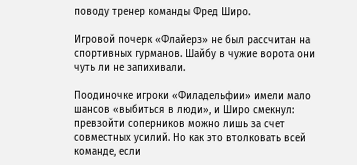поводу тренер команды Фред Широ.

Игровой почерк «Флайерз» не был рассчитан на спортивных гурманов. Шайбу в чужие ворота они чуть ли не запихивали.

Поодиночке игроки «Филадельфии» имели мало шансов «выбиться в люди», и Широ смекнул: превзойти соперников можно лишь за счет совместных усилий. Но как это втолковать всей команде, если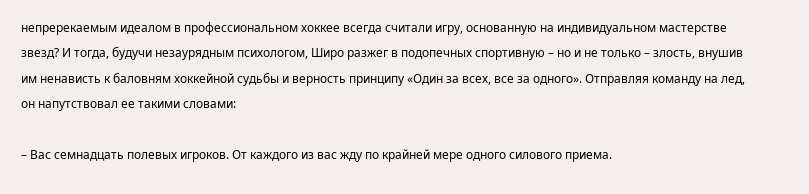непререкаемым идеалом в профессиональном хоккее всегда считали игру, основанную на индивидуальном мастерстве звезд? И тогда, будучи незаурядным психологом, Широ разжег в подопечных спортивную – но и не только – злость, внушив им ненависть к баловням хоккейной судьбы и верность принципу «Один за всех, все за одного». Отправляя команду на лед, он напутствовал ее такими словами:

– Вас семнадцать полевых игроков. От каждого из вас жду по крайней мере одного силового приема.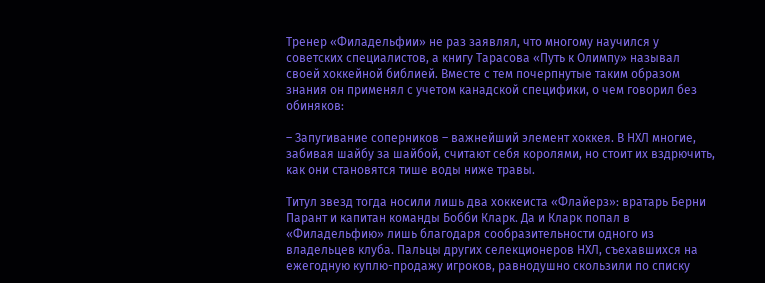Тренер «Филадельфии» не раз заявлял, что многому научился у советских специалистов, а книгу Тарасова «Путь к Олимпу» называл своей хоккейной библией. Вместе с тем почерпнутые таким образом знания он применял с учетом канадской специфики, о чем говорил без обиняков:

– Запугивание соперников – важнейший элемент хоккея. В НХЛ многие, забивая шайбу за шайбой, считают себя королями, но стоит их вздрючить, как они становятся тише воды ниже травы.

Титул звезд тогда носили лишь два хоккеиста «Флайерз»: вратарь Берни Парант и капитан команды Бобби Кларк. Да и Кларк попал в «Филадельфию» лишь благодаря сообразительности одного из владельцев клуба. Пальцы других селекционеров НХЛ, съехавшихся на ежегодную куплю-продажу игроков, равнодушно скользили по списку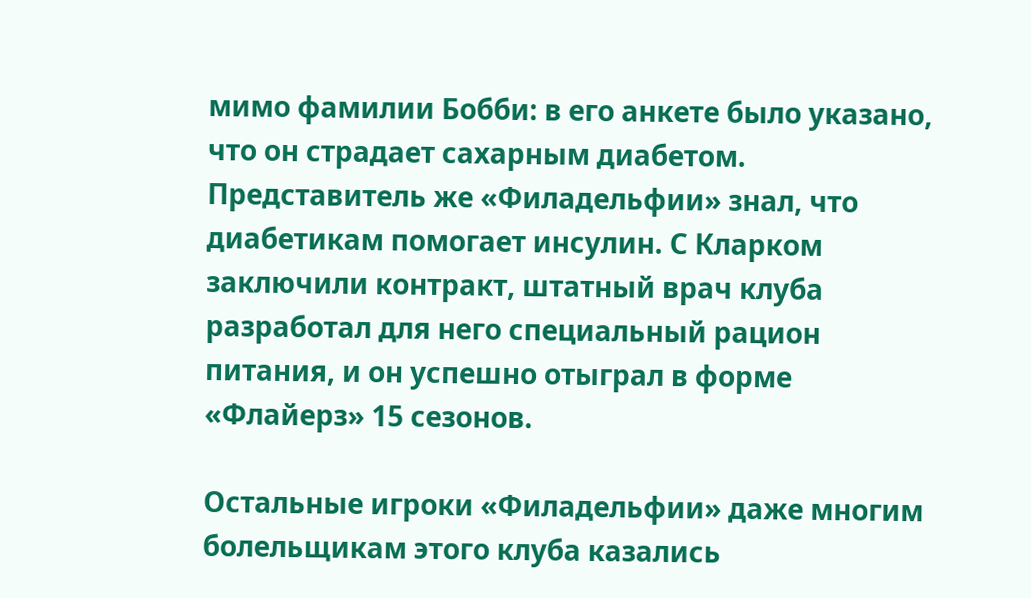мимо фамилии Бобби: в его анкете было указано, что он страдает сахарным диабетом. Представитель же «Филадельфии» знал, что диабетикам помогает инсулин. С Кларком заключили контракт, штатный врач клуба разработал для него специальный рацион питания, и он успешно отыграл в форме «Флайерз» 15 сезонов.

Остальные игроки «Филадельфии» даже многим болельщикам этого клуба казались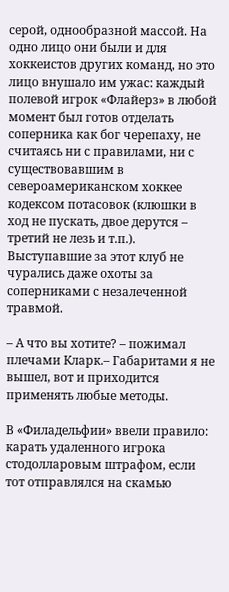серой, однообразной массой. На одно лицо они были и для хоккеистов других команд, но это лицо внушало им ужас: каждый полевой игрок «Флайерз» в любой момент был готов отделать соперника как бог черепаху, не считаясь ни с правилами, ни с существовавшим в североамериканском хоккее кодексом потасовок (клюшки в ход не пускать, двое дерутся – третий не лезь и т.п.). Выступавшие за этот клуб не чурались даже охоты за соперниками с незалеченной травмой.

– А что вы хотите? – пожимал плечами Кларк.– Габаритами я не вышел, вот и приходится применять любые методы.

В «Филадельфии» ввели правило: карать удаленного игрока стодолларовым штрафом, если тот отправлялся на скамью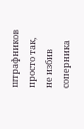штрафников просто так, не избив соперника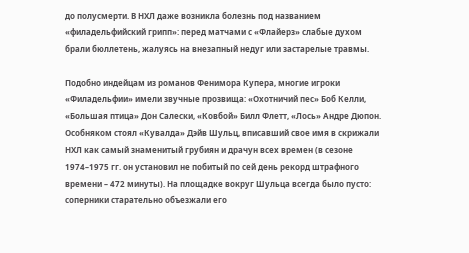до полусмерти. В НХЛ даже возникла болезнь под названием «филадельфийский грипп»: перед матчами с «Флайерз» слабые духом брали бюллетень, жалуясь на внезапный недуг или застарелые травмы.

Подобно индейцам из романов Фенимора Купера, многие игроки «Филадельфии» имели звучные прозвища: «Охотничий пес» Боб Келли, «Большая птица» Дон Салески, «Ковбой» Билл Флетт, «Лось» Андре Дюпон. Особняком стоял «Кувалда» Дэйв Шульц, вписавший свое имя в скрижали НХЛ как самый знаменитый грубиян и драчун всех времен (в сезоне 1974–1975 гг. он установил не побитый по сей день рекорд штрафного времени – 472 минуты). На площадке вокруг Шульца всегда было пусто: соперники старательно объезжали его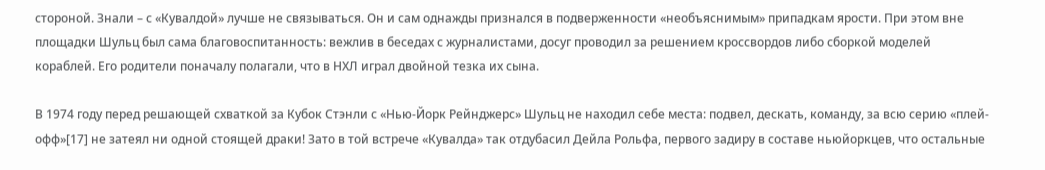стороной. Знали – с «Кувалдой» лучше не связываться. Он и сам однажды признался в подверженности «необъяснимым» припадкам ярости. При этом вне площадки Шульц был сама благовоспитанность: вежлив в беседах с журналистами, досуг проводил за решением кроссвордов либо сборкой моделей кораблей. Его родители поначалу полагали, что в НХЛ играл двойной тезка их сына.

В 1974 году перед решающей схваткой за Кубок Стэнли с «Нью-Йорк Рейнджерс» Шульц не находил себе места: подвел, дескать, команду, за всю серию «плей-офф»[17] не затеял ни одной стоящей драки! Зато в той встрече «Кувалда» так отдубасил Дейла Рольфа, первого задиру в составе ньюйоркцев, что остальные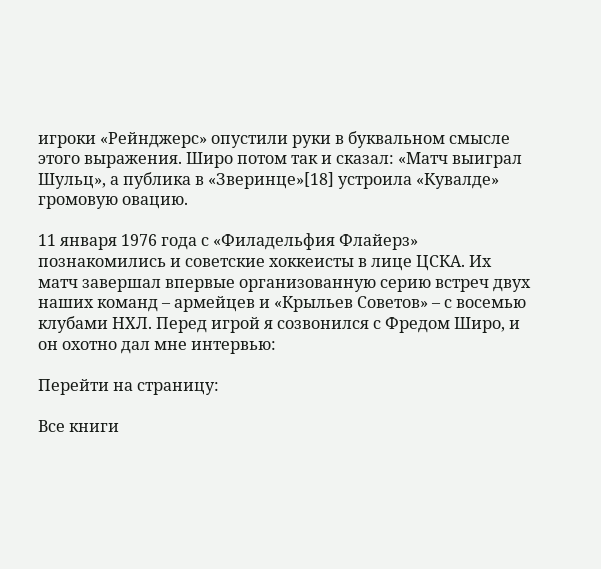игроки «Рейнджерс» опустили руки в буквальном смысле этого выражения. Широ потом так и сказал: «Матч выиграл Шульц», а публика в «Зверинце»[18] устроила «Кувалде» громовую овацию.

11 января 1976 года с «Филадельфия Флайерз» познакомились и советские хоккеисты в лице ЦСКА. Их матч завершал впервые организованную серию встреч двух наших команд – армейцев и «Крыльев Советов» – с восемью клубами НХЛ. Перед игрой я созвонился с Фредом Широ, и он охотно дал мне интервью:

Перейти на страницу:

Все книги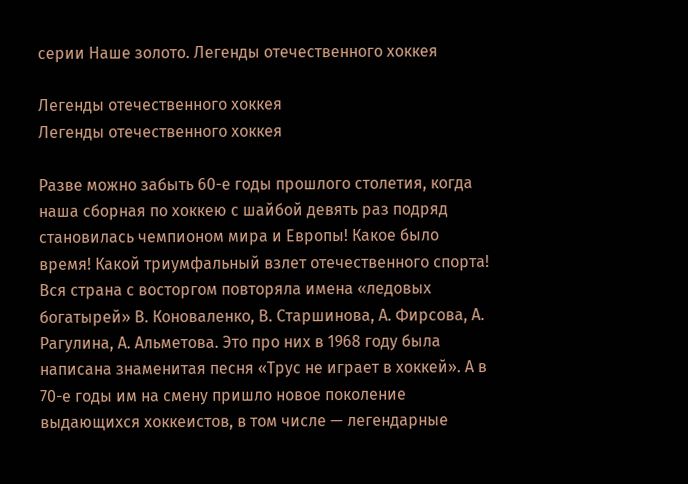серии Наше золото. Легенды отечественного хоккея

Легенды отечественного хоккея
Легенды отечественного хоккея

Разве можно забыть 60-е годы прошлого столетия, когда наша сборная по хоккею с шайбой девять раз подряд становилась чемпионом мира и Европы! Какое было время! Какой триумфальный взлет отечественного спорта! Вся страна с восторгом повторяла имена «ледовых богатырей» В. Коноваленко, В. Старшинова, А. Фирсова, А. Рагулина, А. Альметова. Это про них в 1968 году была написана знаменитая песня «Трус не играет в хоккей». А в 70-е годы им на смену пришло новое поколение выдающихся хоккеистов, в том числе — легендарные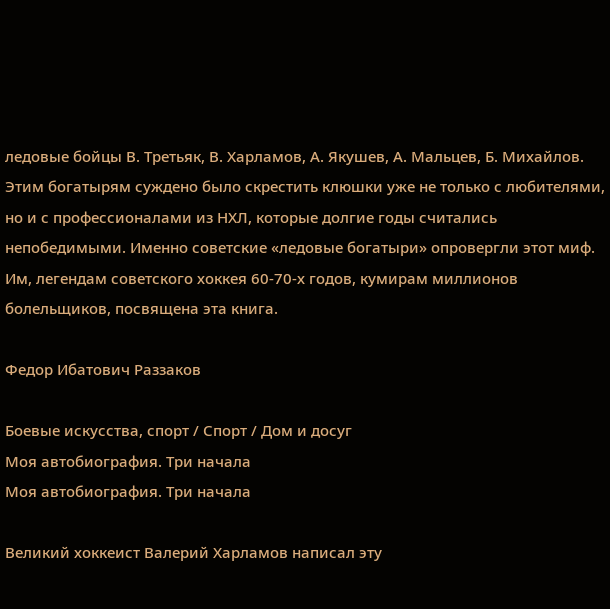ледовые бойцы В. Третьяк, В. Харламов, А. Якушев, А. Мальцев, Б. Михайлов. Этим богатырям суждено было скрестить клюшки уже не только с любителями, но и с профессионалами из НХЛ, которые долгие годы считались непобедимыми. Именно советские «ледовые богатыри» опровергли этот миф. Им, легендам советского хоккея 60-70-х годов, кумирам миллионов болельщиков, посвящена эта книга.

Федор Ибатович Раззаков

Боевые искусства, спорт / Спорт / Дом и досуг
Моя автобиография. Три начала
Моя автобиография. Три начала

Великий хоккеист Валерий Харламов написал эту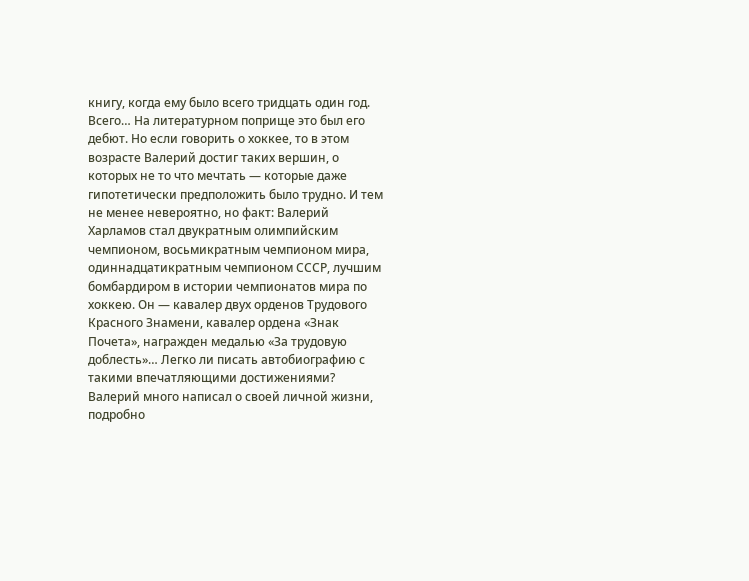книгу, когда ему было всего тридцать один год. Всего… На литературном поприще это был его дебют. Но если говорить о хоккее, то в этом возрасте Валерий достиг таких вершин, о которых не то что мечтать — которые даже гипотетически предположить было трудно. И тем не менее невероятно, но факт: Валерий Харламов стал двукратным олимпийским чемпионом, восьмикратным чемпионом мира, одиннадцатикратным чемпионом СССР, лучшим бомбардиром в истории чемпионатов мира по хоккею. Он — кавалер двух орденов Трудового Красного Знамени, кавалер ордена «Знак Почета», награжден медалью «За трудовую доблесть»… Легко ли писать автобиографию с такими впечатляющими достижениями? Валерий много написал о своей личной жизни, подробно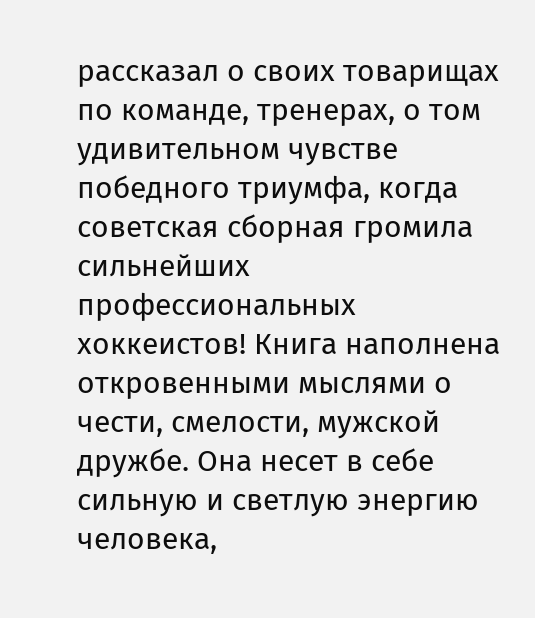рассказал о своих товарищах по команде, тренерах, о том удивительном чувстве победного триумфа, когда советская сборная громила сильнейших профессиональных хоккеистов! Книга наполнена откровенными мыслями о чести, смелости, мужской дружбе. Она несет в себе сильную и светлую энергию человека,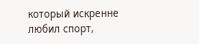который искренне любил спорт,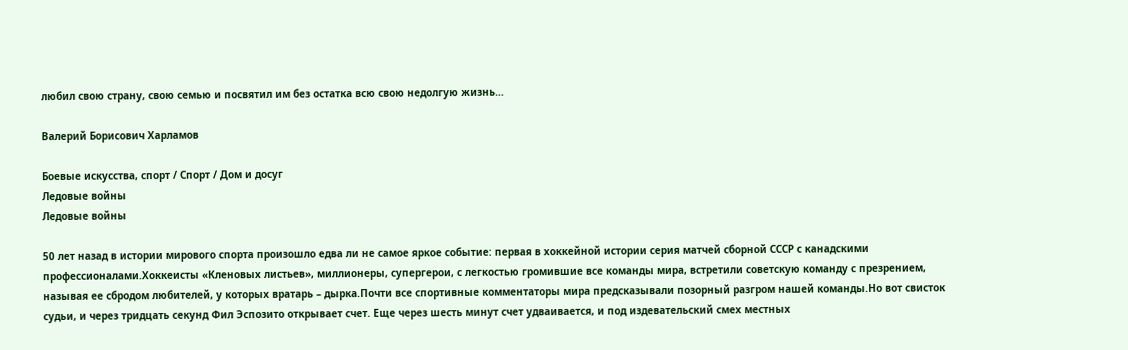любил свою страну, свою семью и посвятил им без остатка всю свою недолгую жизнь…

Валерий Борисович Харламов

Боевые искусства, спорт / Спорт / Дом и досуг
Ледовые войны
Ледовые войны

50 лет назад в истории мирового спорта произошло едва ли не самое яркое событие: первая в хоккейной истории серия матчей сборной СССР с канадскими профессионалами.Хоккеисты «Кленовых листьев», миллионеры, супергерои, с легкостью громившие все команды мира, встретили советскую команду с презрением, называя ее сбродом любителей, у которых вратарь – дырка.Почти все спортивные комментаторы мира предсказывали позорный разгром нашей команды.Но вот свисток судьи, и через тридцать секунд Фил Эспозито открывает счет. Еще через шесть минут счет удваивается, и под издевательский смех местных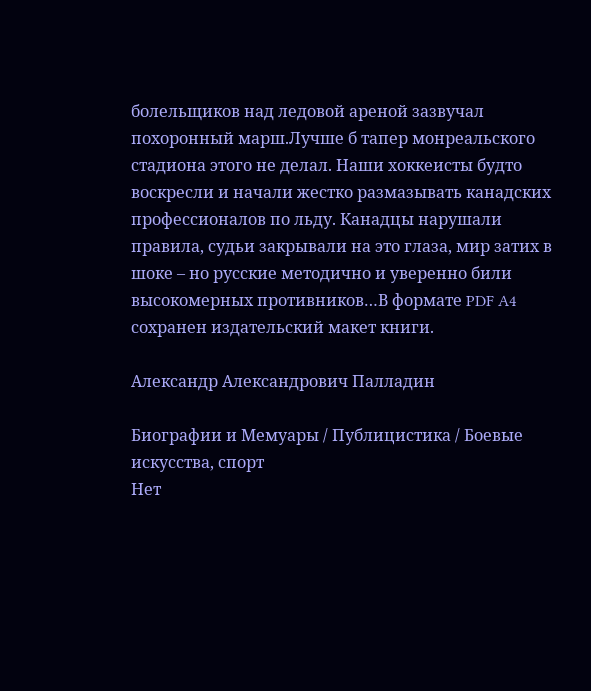болельщиков над ледовой ареной зазвучал похоронный марш.Лучше б тапер монреальского стадиона этого не делал. Наши хоккеисты будто воскресли и начали жестко размазывать канадских профессионалов по льду. Канадцы нарушали правила, судьи закрывали на это глаза, мир затих в шоке – но русские методично и уверенно били высокомерных противников…В формате PDF A4 сохранен издательский макет книги.

Александр Александрович Палладин

Биографии и Мемуары / Публицистика / Боевые искусства, спорт
Нет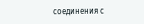соединения с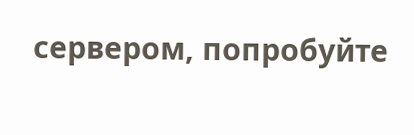сервером, попробуйте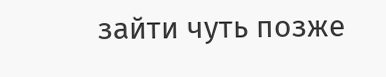зайти чуть позже